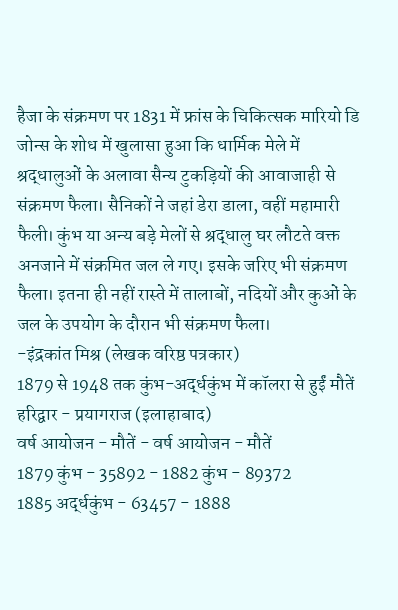हैजा के संक्रमण पर 1831 में फ्रांस के चिकित्सक मारियो डि जोन्स के शोध में खुलासा हुआ कि धार्मिक मेले में श्रद्धालुओं के अलावा सैन्य टुकड़ियों की आवाजाही से संक्रमण फैला। सैनिकों ने जहां डेरा डाला, वहीं महामारी फैली। कुंभ या अन्य बड़े मेलों से श्रद्धालु घर लौटते वक्त अनजाने में संक्रमित जल ले गए। इसके जरिए भी संक्रमण फैला। इतना ही नहीं रास्ते में तालाबों, नदियों और कुओं के जल के उपयोग के दौरान भी संक्रमण फैला।
-इंद्रकांत मिश्र (लेखक वरिष्ठ पत्रकार)
1879 से 1948 तक कुंभ-अर्द्धकुंभ में कॉलरा से हुईं मौतें
हरिद्वार - प्रयागराज (इलाहाबाद)
वर्ष आयोजन - मौतें - वर्ष आयोजन - मौतें
1879 कुंभ - 35892 - 1882 कुंभ - 89372
1885 अर्द्धकुंभ - 63457 - 1888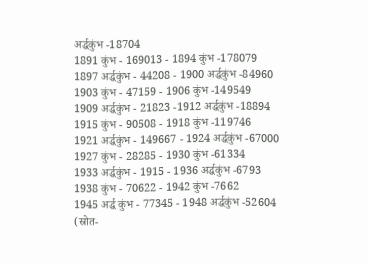अर्द्धकुंभ -18704
1891 कुंभ - 169013 - 1894 कुंभ -178079
1897 अर्द्धकुंभ - 44208 - 1900 अर्द्धकुंभ -84960
1903 कुंभ - 47159 - 1906 कुंभ -149549
1909 अर्द्धकुंभ - 21823 -1912 अर्द्धकुंभ -18894
1915 कुंभ - 90508 - 1918 कुंभ -119746
1921 अर्द्धकुंभ - 149667 - 1924 अर्द्धकुंभ -67000
1927 कुंभ - 28285 - 1930 कुंभ -61334
1933 अर्द्धकुंभ - 1915 - 1936 अर्द्धकुंभ -6793
1938 कुंभ - 70622 - 1942 कुंभ -7662
1945 अर्द्ध कुंभ - 77345 - 1948 अर्द्धकुंभ -52604
(स्रोत-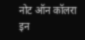नोट ऑन कॉलरा इन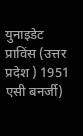युनाइडेट प्राविंस (उत्तर प्रदेश ) 1951 एसी बनर्जी)